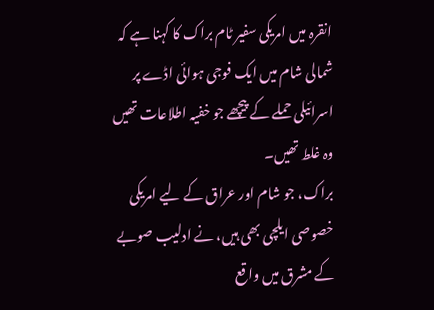انقرہ میں امریکی سفیر ٹام براک کا کہنا ہے کہ شمالی شام میں ایک فوجی ہوائی اڈے پر اسرائیلی حملے کے پیچھے جو خفیہ اطلاعات تھیں وہ غلط تھیں۔
براک، جو شام اور عراق کے لیے امریکی خصوصی ایلچی بھی ہیں، نے ادلیب صوبے کے مشرق میں واقع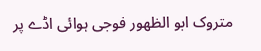متروک ابو الظهور فوجی ہوائی اڈے پر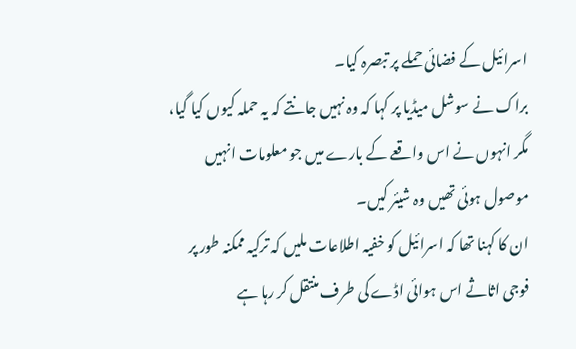اسرائیل کے فضائی حملے پر تبصرہ کیا۔
براک نے سوشل میڈیا پر کہا کہ وہ نہیں جانتے کہ یہ حملہ کیوں کیا گیا، مگر انہوں نے اس واقعے کے بارے میں جو معلومات انہیں موصول ہوئی تھیں وہ شیئر کیں۔
ان کا کہنا تھا کہ اسرائیل کو خفیہ اطلاعات ملیں کہ ترکیہ ممکنہ طور پر فوجی اثاثے اس ہوائی اڈے کی طرف منتقل کر رہا ہے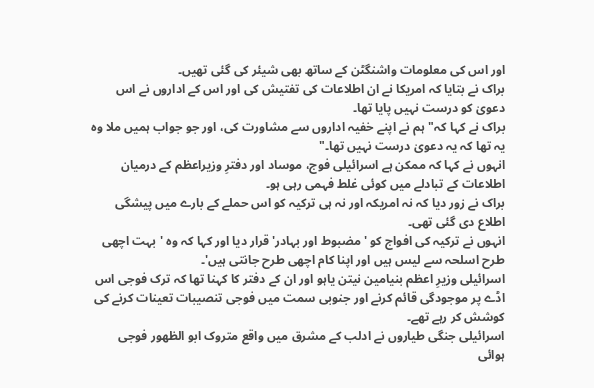اور اس کی معلومات واشنگٹن کے ساتھ بھی شیئر کی گئی تھیں۔
براک نے بتایا کہ امریکا نے ان اطلاعات کی تفتیش کی اور اس کے اداروں نے اس دعویٰ کو درست نہیں پایا تھا۔
براک نے کہا کہ"ہم نے اپنے خفیہ اداروں سے مشاورت کی، اور جو جواب ہمیں ملا وہ یہ تھا کہ یہ دعویٰ درست نہیں تھا۔"
انہوں نے کہا کہ ممکن ہے اسرائیلی فوج، موساد اور دفترِ وزیراعظم کے درمیان اطلاعات کے تبادلے میں کوئی غلط فہمی رہی ہو۔
براک نے زور دیا کہ نہ امریکہ اور نہ ہی ترکیہ کو اس حملے کے بارے میں پیشگی اطلاع دی گئی تھی۔
انہوں نے ترکیہ کی افواج کو 'مضبوط اور بہادر' قرار دیا اور کہا کہ وہ 'بہت اچھی طرح اسلحہ سے لیس ہیں اور اپنا کام اچھی طرح جانتی ہیں'۔
اسرائیلی وزیرِ اعظم بنیامین نیتن یاہو اور ان کے دفتر کا کہنا تھا کہ ترک فوجی اس اڈے پر موجودگی قائم کرنے اور جنوبی سمت میں فوجی تنصیبات تعینات کرنے کی کوشش کر رہے تھے۔
اسرائیلی جنگی طیاروں نے ادلب کے مشرق میں واقع متروک ابو الظهور فوجی ہوائی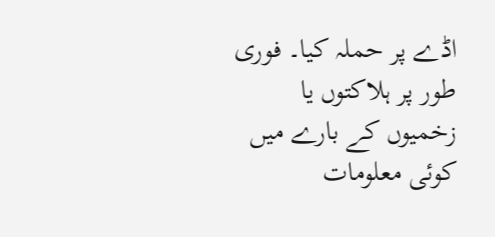اڈے پر حملہ کیا۔ فوری طور پر ہلاکتوں یا زخمیوں کے بارے میں کوئی معلومات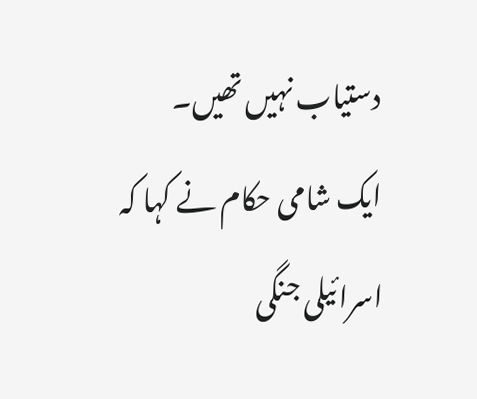دستیاب نہیں تھیں۔
ایک شامی حکام نے کہا کہ اسرائیلی جنگی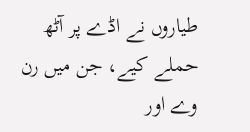طیاروں نے اڈے پر آٹھ حملے کیے، جن میں رن وے اور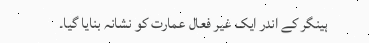ہینگر کے اندر ایک غیر فعال عمارت کو نشانہ بنایا گیا۔